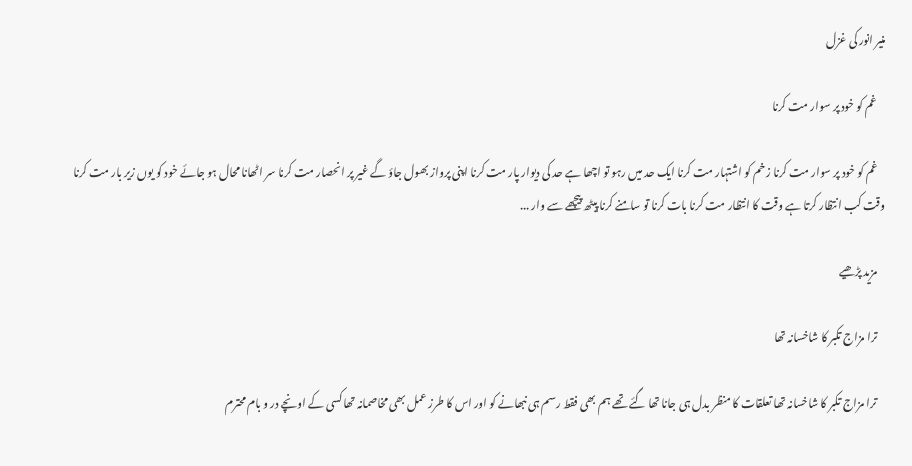منیر انور کی غزل

    غم کو خود پر سوار مت کرنا

    غم کو خود پر سوار مت کرنا زخم کو اشتہار مت کرنا ایک حد میں رہو تو اچھا ہے حد کی دیوار پار مت کرنا اپنی پرواز بھول جاؤ گے غیر پر انحصار مت کرنا سر اٹھانا محال ہو جائے خود کو یوں زیر بار مت کرنا وقت کب انتظار کرتا ہے وقت کا انتظار مت کرنا بات کرنا تو سامنے کرنا پیٹھ پیچھے سے وار ...

    مزید پڑھیے

    ترا مزاج تکبر کا شاخسانہ تھا

    ترا مزاج تکبر کا شاخسانہ تھا تعلقات کا منظر بدل ہی جانا تھا گئے تھے ہم بھی فقط رسم ہی نبھانے کو اور اس کا طرز عمل بھی مخاصمانہ تھا کسی کے اونچے در و بام محترم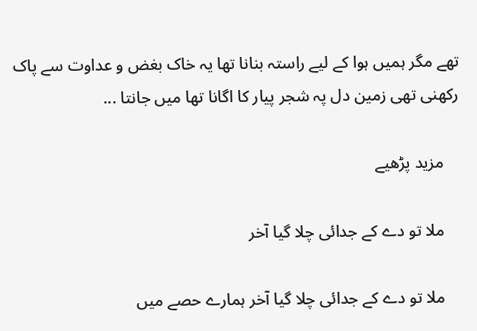تھے مگر ہمیں ہوا کے لیے راستہ بنانا تھا یہ خاک بغض و عداوت سے پاک رکھنی تھی زمین دل پہ شجر پیار کا اگانا تھا میں جانتا ...

    مزید پڑھیے

    ملا تو دے کے جدائی چلا گیا آخر

    ملا تو دے کے جدائی چلا گیا آخر ہمارے حصے میں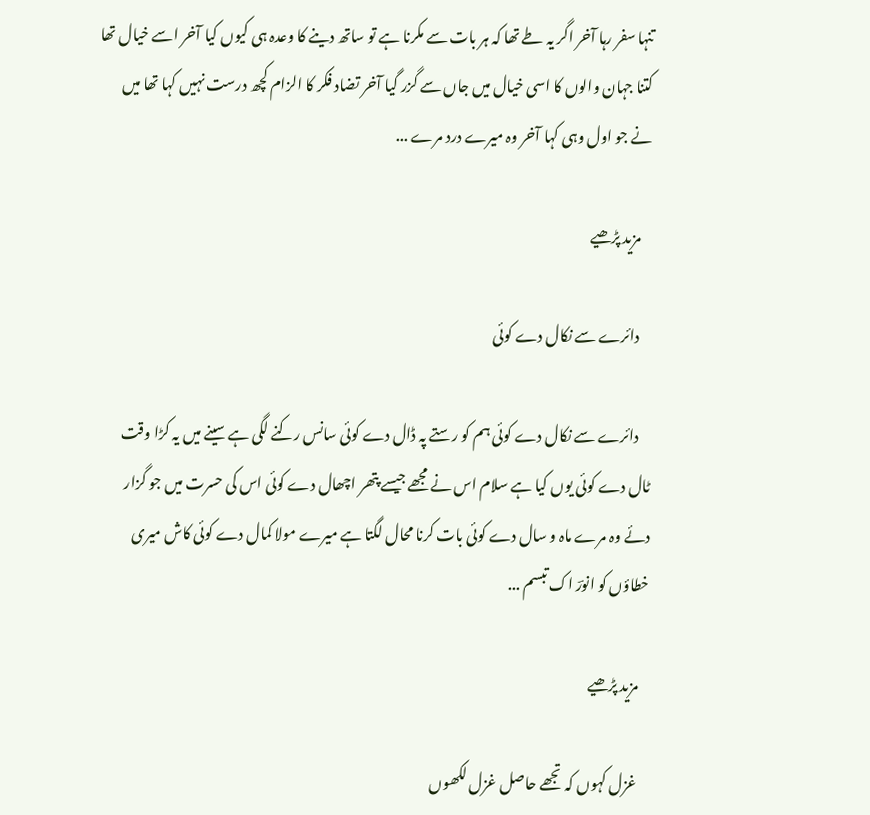تنہا سفر رہا آخر اگر یہ طے تھا کہ ہر بات سے مکرنا ہے تو ساتھ دینے کا وعدہ ہی کیوں کیا آخر اسے خیال تھا کتنا جہان والوں کا اسی خیال میں جاں سے گزر گیا آخر تضاد فکر کا الزام کچھ درست نہیں کہا تھا میں نے جو اول وہی کہا آخر وہ میرے درد مرے ...

    مزید پڑھیے

    دائرے سے نکال دے کوئی

    دائرے سے نکال دے کوئی ہم کو رستے پہ ڈال دے کوئی سانس رکنے لگی ہے سینے میں یہ کڑا وقت ٹال دے کوئی یوں کیا ہے سلام اس نے مجھے جیسے پتھر اچھال دے کوئی اس کی حسرت میں جو گزار دئے وہ مرے ماہ و سال دے کوئی بات کرنا محال لگتا ہے میرے مولا کمال دے کوئی کاش میری خطاؤں کو انورؔ اک تبسم ...

    مزید پڑھیے

    غزل کہوں کہ تجھے حاصل غزل لکھوں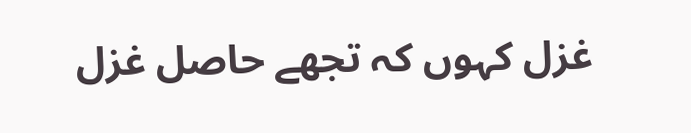غزل کہوں کہ تجھے حاصل غزل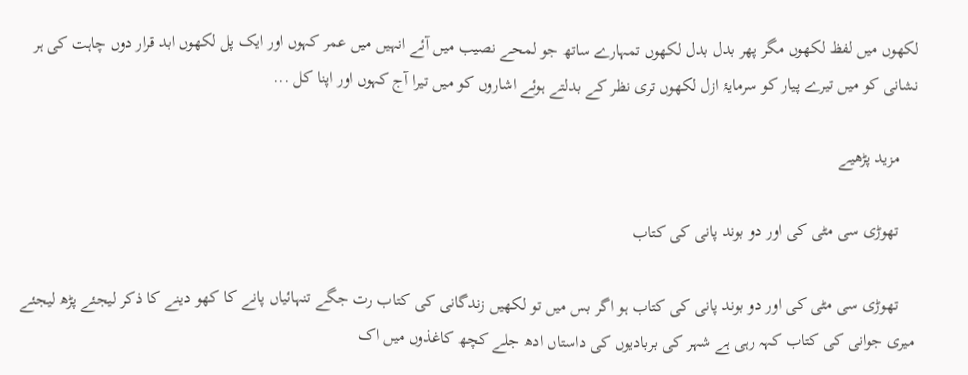لکھوں میں لفظ لکھوں مگر پھر بدل بدل لکھوں تمہارے ساتھ جو لمحے نصیب میں آئے انہیں میں عمر کہوں اور ایک پل لکھوں ابد قرار دوں چاہت کی ہر نشانی کو میں تیرے پیار کو سرمایۂ ازل لکھوں تری نظر کے بدلتے ہوئے اشاروں کو میں تیرا آج کہوں اور اپنا کل ...

    مزید پڑھیے

    تھوڑی سی مٹی کی اور دو بوند پانی کی کتاب

    تھوڑی سی مٹی کی اور دو بوند پانی کی کتاب ہو اگر بس میں تو لکھیں زندگانی کی کتاب رت جگے تنہائیاں پانے کا کھو دینے کا ذکر لیجئے پڑھ لیجئے میری جوانی کی کتاب کہہ رہی ہے شہر کی بربادیوں کی داستاں ادھ جلے کچھ کاغذوں میں اک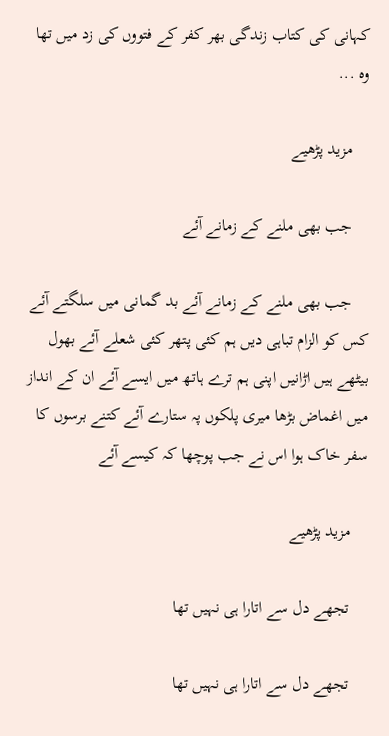کہانی کی کتاب زندگی بھر کفر کے فتووں کی زد میں تھا وہ ...

    مزید پڑھیے

    جب بھی ملنے کے زمانے آئے

    جب بھی ملنے کے زمانے آئے بد گمانی میں سلگتے آئے کس کو الزام تباہی دیں ہم کئی پتھر کئی شعلے آئے بھول بیٹھے ہیں اڑانیں اپنی ہم ترے ہاتھ میں ایسے آئے ان کے انداز میں اغماض بڑھا میری پلکوں پہ ستارے آئے کتنے برسوں کا سفر خاک ہوا اس نے جب پوچھا کہ کیسے آئے

    مزید پڑھیے

    تجھے دل سے اتارا ہی نہیں تھا

    تجھے دل سے اتارا ہی نہیں تھا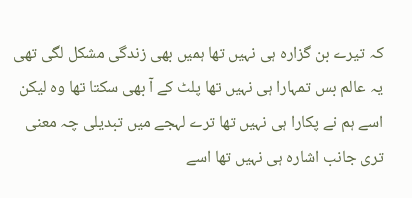کہ تیرے بن گزارہ ہی نہیں تھا ہمیں بھی زندگی مشکل لگی تھی یہ عالم بس تمہارا ہی نہیں تھا پلٹ کے آ بھی سکتا تھا وہ لیکن اسے ہم نے پکارا ہی نہیں تھا ترے لہجے میں تبدیلی چہ معنی تری جانب اشارہ ہی نہیں تھا اسے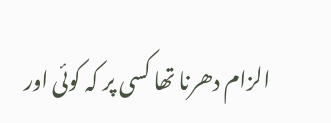الزام دھرنا تھا کسی پر کہ کوئی اور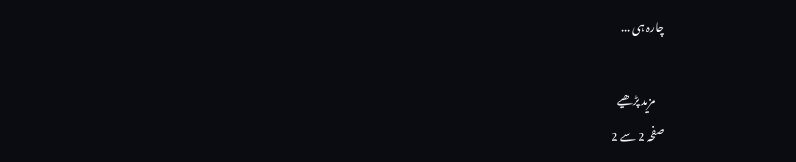چارہ ہی ...

    مزید پڑھیے
صفحہ 2 سے 2